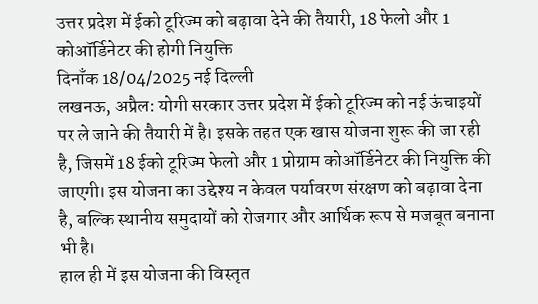उत्तर प्रदेश में ईको टूरिज्म को बढ़ावा देने की तैयारी, 18 फेलो और 1 कोऑर्डिनेटर की होगी नियुक्ति
दिनाँक 18/04/2025 नई दिल्ली
लखनऊ, अप्रैल: योगी सरकार उत्तर प्रदेश में ईको टूरिज्म को नई ऊंचाइयों पर ले जाने की तैयारी में है। इसके तहत एक खास योजना शुरू की जा रही है, जिसमें 18 ईको टूरिज्म फेलो और 1 प्रोग्राम कोऑर्डिनेटर की नियुक्ति की जाएगी। इस योजना का उद्देश्य न केवल पर्यावरण संरक्षण को बढ़ावा देना है, बल्कि स्थानीय समुदायों को रोजगार और आर्थिक रूप से मजबूत बनाना भी है।
हाल ही में इस योजना की विस्तृत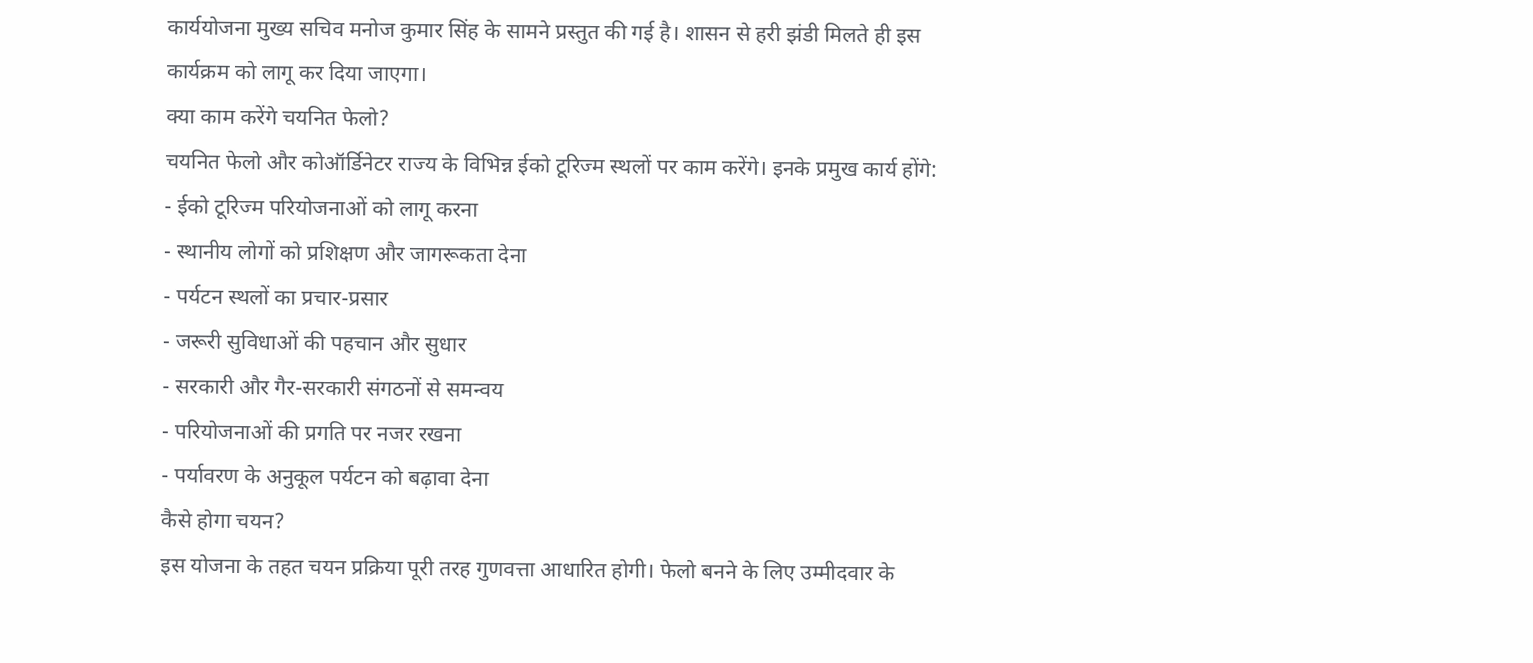कार्ययोजना मुख्य सचिव मनोज कुमार सिंह के सामने प्रस्तुत की गई है। शासन से हरी झंडी मिलते ही इस कार्यक्रम को लागू कर दिया जाएगा।
क्या काम करेंगे चयनित फेलो?
चयनित फेलो और कोऑर्डिनेटर राज्य के विभिन्न ईको टूरिज्म स्थलों पर काम करेंगे। इनके प्रमुख कार्य होंगे:
- ईको टूरिज्म परियोजनाओं को लागू करना
- स्थानीय लोगों को प्रशिक्षण और जागरूकता देना
- पर्यटन स्थलों का प्रचार-प्रसार
- जरूरी सुविधाओं की पहचान और सुधार
- सरकारी और गैर-सरकारी संगठनों से समन्वय
- परियोजनाओं की प्रगति पर नजर रखना
- पर्यावरण के अनुकूल पर्यटन को बढ़ावा देना
कैसे होगा चयन?
इस योजना के तहत चयन प्रक्रिया पूरी तरह गुणवत्ता आधारित होगी। फेलो बनने के लिए उम्मीदवार के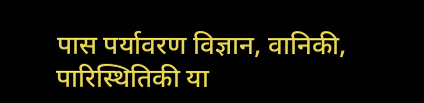पास पर्यावरण विज्ञान, वानिकी, पारिस्थितिकी या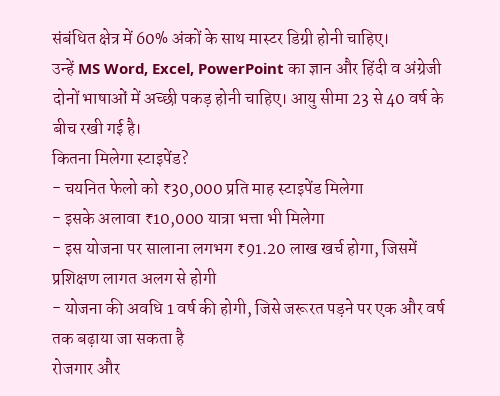संबंधित क्षेत्र में 60% अंकों के साथ मास्टर डिग्री होनी चाहिए।
उन्हें MS Word, Excel, PowerPoint का ज्ञान और हिंदी व अंग्रेजी दोनों भाषाओं में अच्छी पकड़ होनी चाहिए। आयु सीमा 23 से 40 वर्ष के बीच रखी गई है।
कितना मिलेगा स्टाइपेंड?
- चयनित फेलो को ₹30,000 प्रति माह स्टाइपेंड मिलेगा
- इसके अलावा ₹10,000 यात्रा भत्ता भी मिलेगा
- इस योजना पर सालाना लगभग ₹91.20 लाख खर्च होगा, जिसमें प्रशिक्षण लागत अलग से होगी
- योजना की अवधि 1 वर्ष की होगी, जिसे जरूरत पड़ने पर एक और वर्ष तक बढ़ाया जा सकता है
रोजगार और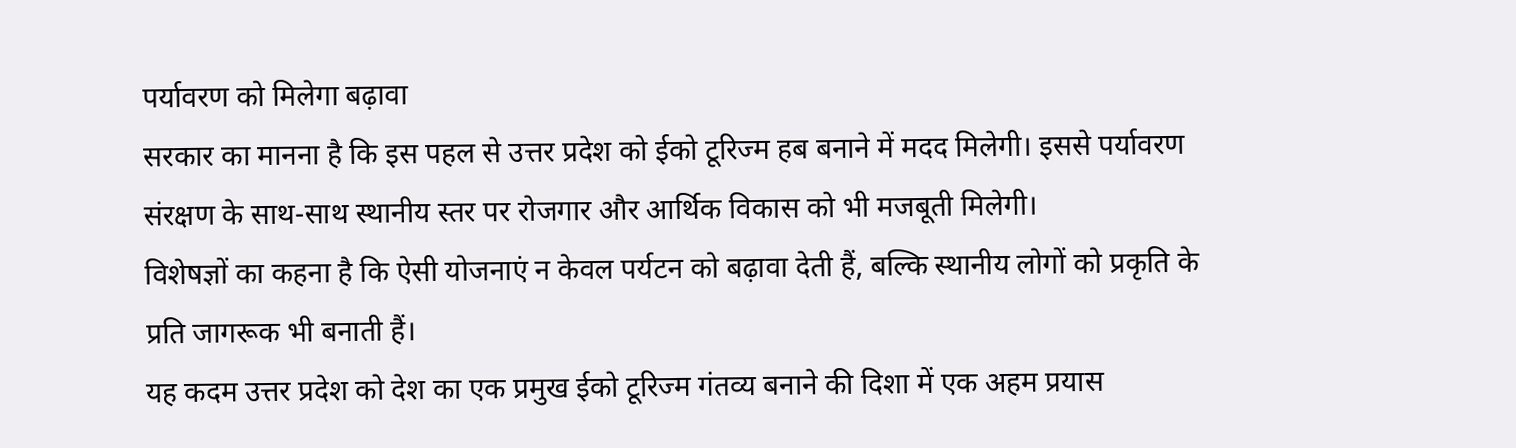पर्यावरण को मिलेगा बढ़ावा
सरकार का मानना है कि इस पहल से उत्तर प्रदेश को ईको टूरिज्म हब बनाने में मदद मिलेगी। इससे पर्यावरण संरक्षण के साथ-साथ स्थानीय स्तर पर रोजगार और आर्थिक विकास को भी मजबूती मिलेगी।
विशेषज्ञों का कहना है कि ऐसी योजनाएं न केवल पर्यटन को बढ़ावा देती हैं, बल्कि स्थानीय लोगों को प्रकृति के प्रति जागरूक भी बनाती हैं।
यह कदम उत्तर प्रदेश को देश का एक प्रमुख ईको टूरिज्म गंतव्य बनाने की दिशा में एक अहम प्रयास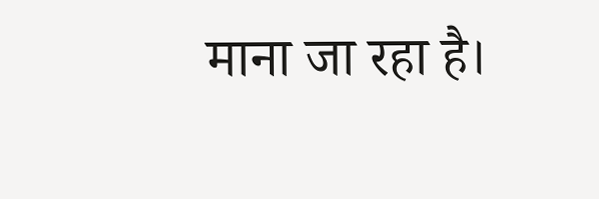माना जा रहा है।